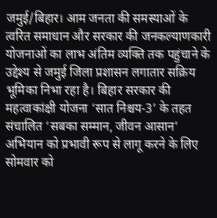जमुई/बिहार। आम जनता की समस्याओं के त्वरित समाधान और सरकार की जनकल्याणकारी योजनाओं का लाभ अंतिम व्यक्ति तक पहुंचाने के उद्देश्य से जमुई जिला प्रशासन लगातार सक्रिय भूमिका निभा रहा है। बिहार सरकार की महत्वाकांक्षी योजना ‘सात निश्चय-3’ के तहत संचालित ‘सबका सम्मान, जीवन आसान’ अभियान को प्रभावी रूप से लागू करने के लिए सोमवार को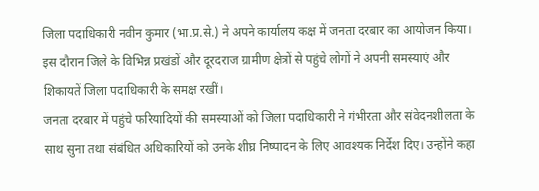जिला पदाधिकारी नवीन कुमार (भा.प्र.से.) ने अपने कार्यालय कक्ष में जनता दरबार का आयोजन किया। इस दौरान जिले के विभिन्न प्रखंडों और दूरदराज ग्रामीण क्षेत्रों से पहुंचे लोगों ने अपनी समस्याएं और शिकायतें जिला पदाधिकारी के समक्ष रखीं।
जनता दरबार में पहुंचे फरियादियों की समस्याओं को जिला पदाधिकारी ने गंभीरता और संवेदनशीलता के साथ सुना तथा संबंधित अधिकारियों को उनके शीघ्र निष्पादन के लिए आवश्यक निर्देश दिए। उन्होंने कहा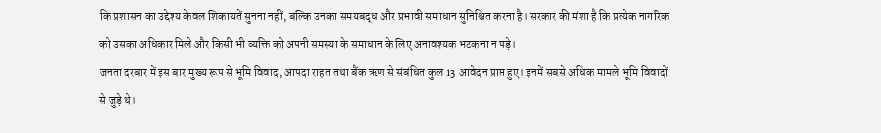कि प्रशासन का उद्देश्य केवल शिकायतें सुनना नहीं, बल्कि उनका समयबद्ध और प्रभावी समाधान सुनिश्चित करना है। सरकार की मंशा है कि प्रत्येक नागरिक को उसका अधिकार मिले और किसी भी व्यक्ति को अपनी समस्या के समाधान के लिए अनावश्यक भटकना न पड़े।
जनता दरबार में इस बार मुख्य रूप से भूमि विवाद, आपदा राहत तथा बैंक ऋण से संबंधित कुल 13 आवेदन प्राप्त हुए। इनमें सबसे अधिक मामले भूमि विवादों से जुड़े थे।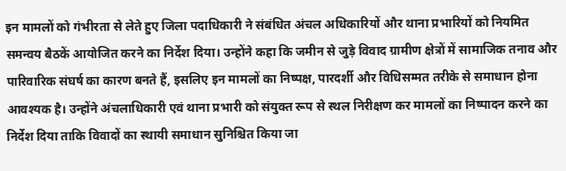इन मामलों को गंभीरता से लेते हुए जिला पदाधिकारी ने संबंधित अंचल अधिकारियों और थाना प्रभारियों को नियमित समन्वय बैठकें आयोजित करने का निर्देश दिया। उन्होंने कहा कि जमीन से जुड़े विवाद ग्रामीण क्षेत्रों में सामाजिक तनाव और पारिवारिक संघर्ष का कारण बनते हैं, इसलिए इन मामलों का निष्पक्ष, पारदर्शी और विधिसम्मत तरीके से समाधान होना आवश्यक है। उन्होंने अंचलाधिकारी एवं थाना प्रभारी को संयुक्त रूप से स्थल निरीक्षण कर मामलों का निष्पादन करने का निर्देश दिया ताकि विवादों का स्थायी समाधान सुनिश्चित किया जा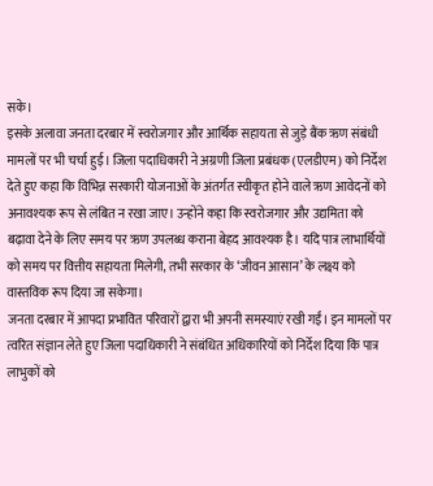सके।
इसके अलावा जनता दरबार में स्वरोजगार और आर्थिक सहायता से जुड़े बैंक ऋण संबंधी मामलों पर भी चर्चा हुई। जिला पदाधिकारी ने अग्रणी जिला प्रबंधक (एलडीएम) को निर्देश देते हुए कहा कि विभिन्न सरकारी योजनाओं के अंतर्गत स्वीकृत होने वाले ऋण आवेदनों को अनावश्यक रूप से लंबित न रखा जाए। उन्होंने कहा कि स्वरोजगार और उद्यमिता को बढ़ावा देने के लिए समय पर ऋण उपलब्ध कराना बेहद आवश्यक है। यदि पात्र लाभार्थियों को समय पर वित्तीय सहायता मिलेगी, तभी सरकार के ‘जीवन आसान’ के लक्ष्य को वास्तविक रूप दिया जा सकेगा।
जनता दरबार में आपदा प्रभावित परिवारों द्वारा भी अपनी समस्याएं रखी गईं। इन मामलों पर त्वरित संज्ञान लेते हुए जिला पदाधिकारी ने संबंधित अधिकारियों को निर्देश दिया कि पात्र लाभुकों को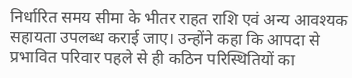निर्धारित समय सीमा के भीतर राहत राशि एवं अन्य आवश्यक सहायता उपलब्ध कराई जाए। उन्होंने कहा कि आपदा से प्रभावित परिवार पहले से ही कठिन परिस्थितियों का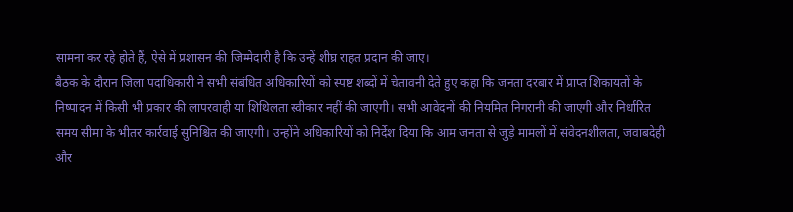सामना कर रहे होते हैं, ऐसे में प्रशासन की जिम्मेदारी है कि उन्हें शीघ्र राहत प्रदान की जाए।
बैठक के दौरान जिला पदाधिकारी ने सभी संबंधित अधिकारियों को स्पष्ट शब्दों में चेतावनी देते हुए कहा कि जनता दरबार में प्राप्त शिकायतों के निष्पादन में किसी भी प्रकार की लापरवाही या शिथिलता स्वीकार नहीं की जाएगी। सभी आवेदनों की नियमित निगरानी की जाएगी और निर्धारित समय सीमा के भीतर कार्रवाई सुनिश्चित की जाएगी। उन्होंने अधिकारियों को निर्देश दिया कि आम जनता से जुड़े मामलों में संवेदनशीलता, जवाबदेही और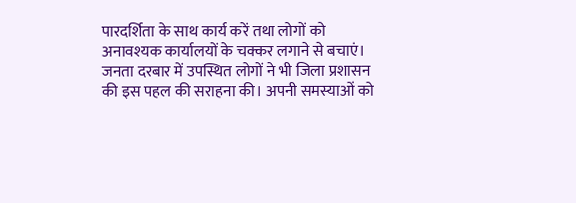पारदर्शिता के साथ कार्य करें तथा लोगों को अनावश्यक कार्यालयों के चक्कर लगाने से बचाएं।
जनता दरबार में उपस्थित लोगों ने भी जिला प्रशासन की इस पहल की सराहना की। अपनी समस्याओं को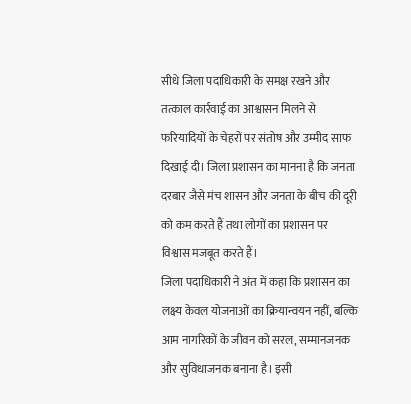सीधे जिला पदाधिकारी के समक्ष रखने और तत्काल कार्रवाई का आश्वासन मिलने से फरियादियों के चेहरों पर संतोष और उम्मीद साफ दिखाई दी। जिला प्रशासन का मानना है कि जनता दरबार जैसे मंच शासन और जनता के बीच की दूरी को कम करते हैं तथा लोगों का प्रशासन पर विश्वास मजबूत करते हैं।
जिला पदाधिकारी ने अंत में कहा कि प्रशासन का लक्ष्य केवल योजनाओं का क्रियान्वयन नहीं, बल्कि आम नागरिकों के जीवन को सरल, सम्मानजनक और सुविधाजनक बनाना है। इसी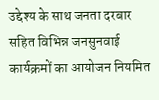उद्देश्य के साथ जनता दरबार सहित विभिन्न जनसुनवाई कार्यक्रमों का आयोजन नियमित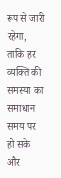रूप से जारी रहेगा, ताकि हर व्यक्ति की समस्या का समाधान समय पर हो सके और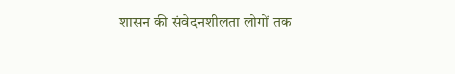शासन की संवेदनशीलता लोगों तक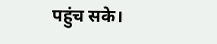पहुंच सके।